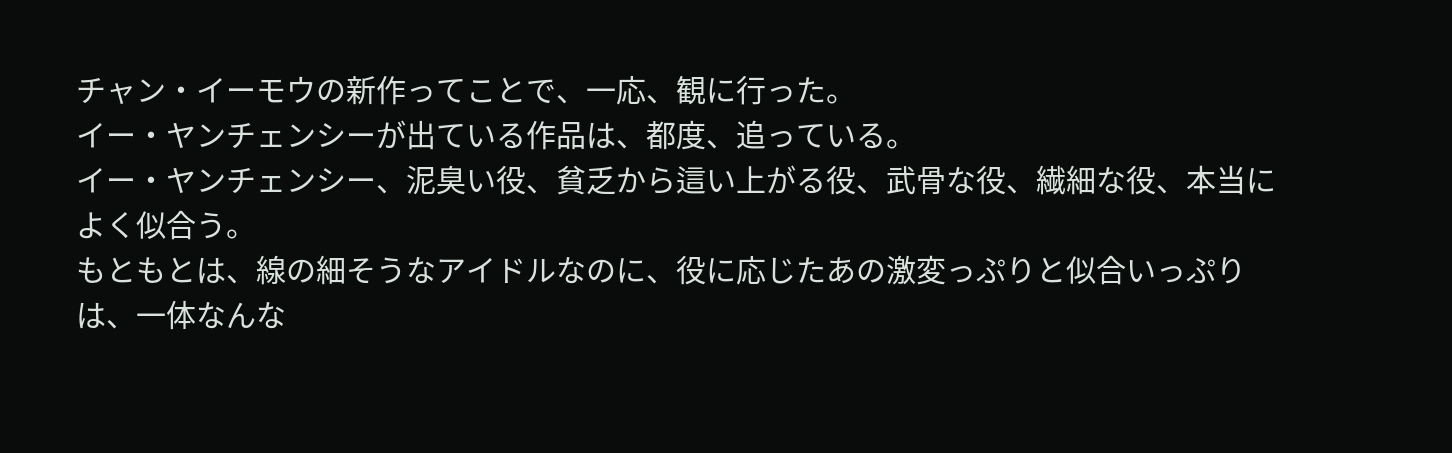チャン・イーモウの新作ってことで、一応、観に行った。
イー・ヤンチェンシーが出ている作品は、都度、追っている。
イー・ヤンチェンシー、泥臭い役、貧乏から這い上がる役、武骨な役、繊細な役、本当によく似合う。
もともとは、線の細そうなアイドルなのに、役に応じたあの激変っぷりと似合いっぷりは、一体なんな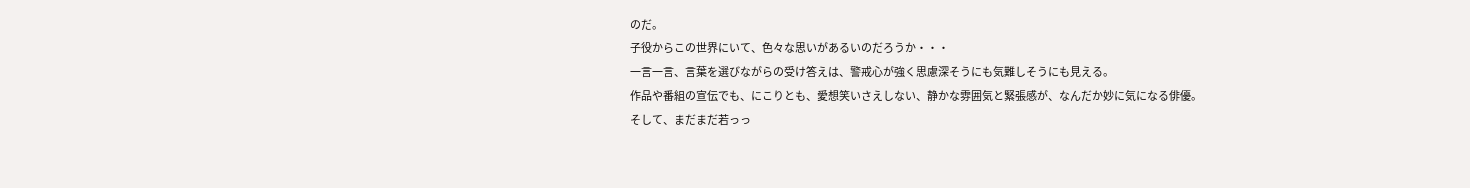のだ。
子役からこの世界にいて、色々な思いがあるいのだろうか・・・
一言一言、言葉を選びながらの受け答えは、警戒心が強く思慮深そうにも気難しそうにも見える。
作品や番組の宣伝でも、にこりとも、愛想笑いさえしない、静かな雰囲気と緊張感が、なんだか妙に気になる俳優。
そして、まだまだ若っっ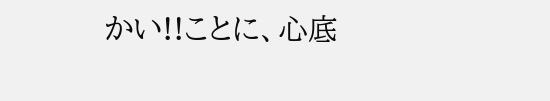かい!!ことに、心底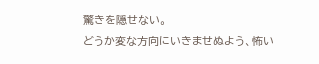驚きを隠せない。
どうか変な方向にいきませぬよう、怖い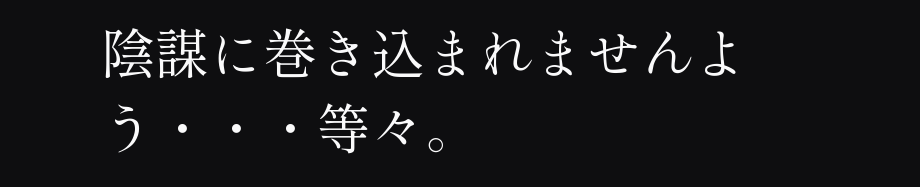陰謀に巻き込まれませんよう・・・等々。